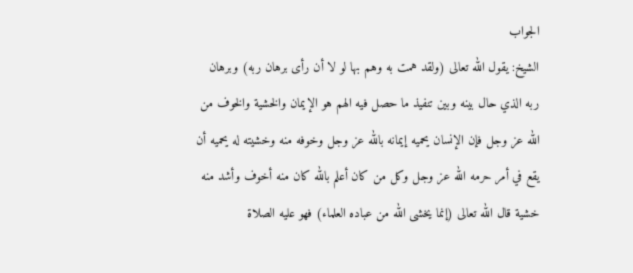الجواب
الشيخ: يقول الله تعالى (ولقد همت به وهم بها لو لا أن رأى برهان ربه) وبرهان ربه الذي حال بينه وبين تنفيذ ما حصل فيه الهم هو الإيمان والخشية والخوف من الله عز وجل فإن الإنسان يحميه إيمانه بالله عز وجل وخوفه منه وخشيته له يحميه أن يقع في أمر حرمه الله عز وجل وكل من كان أعلم بالله كان منه أخوف وأشد منه خشية قال الله تعالى (إنما يخشى الله من عباده العلماء) فهو عليه الصلاة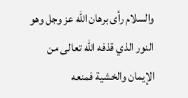والسلام رأى برهان الله عز وجل وهو النور الذي قذفه الله تعالى من الإيمان والخشية فمنعه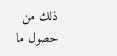ذلك من حصول ما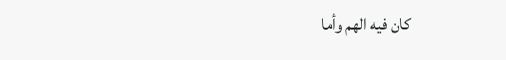كان فيه الهم وأما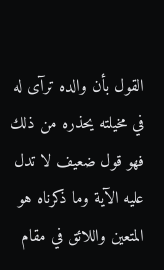القول بأن والده ترآى له في مخيلته يحذره من ذلك فهو قول ضعيف لا تدل عليه الآية وما ذكرناه هو المتعين واللائق في مقام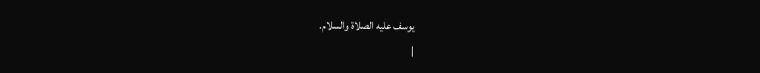يوسف عليه الصلاة والسلام.
|